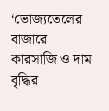‘ভোজ্যতেলের বাজারে কারসাজি ও দাম বৃদ্ধির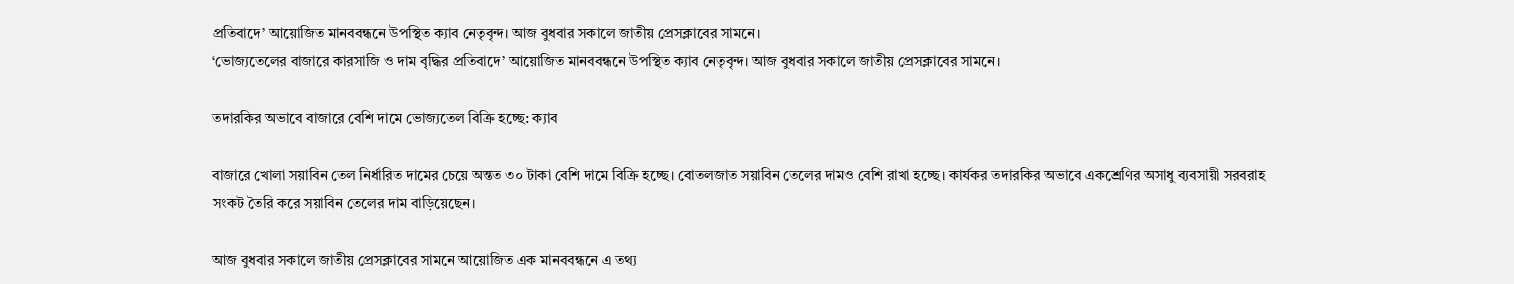প্রতিবাদে’ আয়োজিত মানববন্ধনে উপস্থিত ক্যাব নেতৃবৃন্দ। আজ বুধবার সকালে জাতীয় প্রেসক্লাবের সামনে।
‘ভোজ্যতেলের বাজারে কারসাজি ও দাম বৃদ্ধির প্রতিবাদে’ আয়োজিত মানববন্ধনে উপস্থিত ক্যাব নেতৃবৃন্দ। আজ বুধবার সকালে জাতীয় প্রেসক্লাবের সামনে।

তদারকির অভাবে বাজারে বেশি দামে ভোজ্যতেল বিক্রি হচ্ছে: ক্যাব

বাজারে খোলা সয়াবিন তেল নির্ধারিত দামের চেয়ে অন্তত ৩০ টাকা বেশি দামে বিক্রি হচ্ছে। বোতলজাত সয়াবিন তেলের দামও বেশি রাখা হচ্ছে। কার্যকর তদারকির অভাবে একশ্রেণির অসাধু ব্যবসায়ী সরবরাহ সংকট তৈরি করে সয়াবিন তেলের দাম বাড়িয়েছেন।

আজ বুধবার সকালে জাতীয় প্রেসক্লাবের সামনে আয়োজিত এক মানববন্ধনে এ তথ্য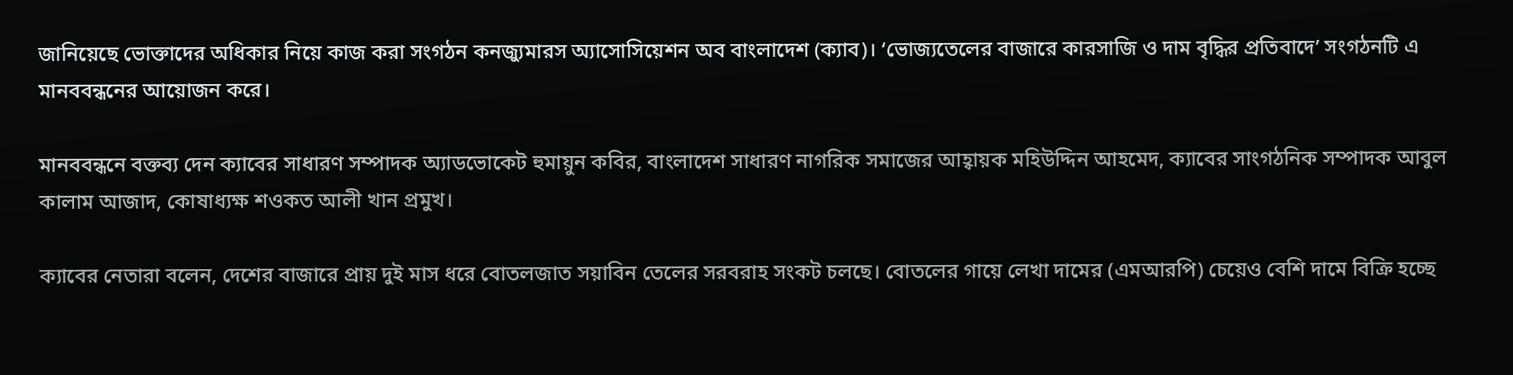জানিয়েছে ভোক্তাদের অধিকার নিয়ে কাজ করা সংগঠন কনজ্যুমারস অ্যাসোসিয়েশন অব বাংলাদেশ (ক্যাব)। ‘ভোজ্যতেলের বাজারে কারসাজি ও দাম বৃদ্ধির প্রতিবাদে’ সংগঠনটি এ মানববন্ধনের আয়োজন করে।

মানববন্ধনে বক্তব্য দেন ক্যাবের সাধারণ সম্পাদক অ্যাডভোকেট হুমায়ুন কবির, বাংলাদেশ সাধারণ নাগরিক সমাজের আহ্বায়ক মহিউদ্দিন আহমেদ, ক্যাবের সাংগঠনিক সম্পাদক আবুল কালাম আজাদ, কোষাধ্যক্ষ শওকত আলী খান প্রমুখ।

ক্যাবের নেতারা বলেন, দেশের বাজারে প্রায় দুই মাস ধরে বোতলজাত সয়াবিন তেলের সরবরাহ সংকট চলছে। বোতলের গায়ে লেখা দামের (এমআরপি) চেয়েও বেশি দামে বিক্রি হচ্ছে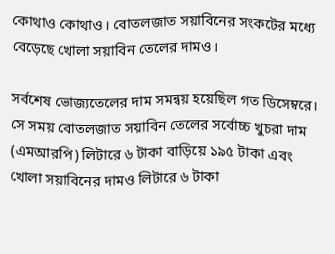কোথাও কোথাও। বোতলজাত সয়াবিনের সংকটের মধ্যে বেড়েছে খোলা সয়াবিন তেলের দামও।

সর্বশেষ ভোজ্যতেলের দাম সমন্বয় হয়েছিল গত ডিসেম্বরে। সে সময় বোতলজাত সয়াবিন তেলের সর্বোচ্চ খুচরা দাম (এমআরপি) লিটারে ৬ টাকা বাড়িয়ে ১৯৫ টাকা এবং খোলা সয়াবিনের দামও লিটারে ৬ টাকা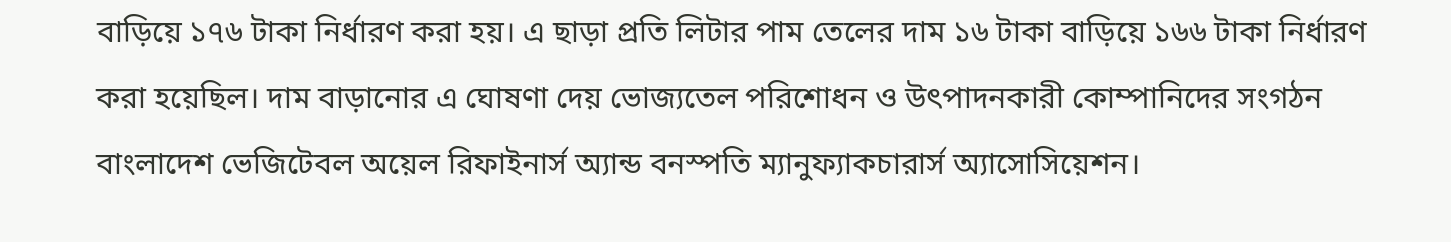বাড়িয়ে ১৭৬ টাকা নির্ধারণ করা হয়। এ ছাড়া প্রতি লিটার পাম তেলের দাম ১৬ টাকা বাড়িয়ে ১৬৬ টাকা নির্ধারণ করা হয়েছিল। দাম বাড়ানোর এ ঘোষণা দেয় ভোজ্যতেল পরিশোধন ও উৎপাদনকারী কোম্পানিদের সংগঠন বাংলাদেশ ভেজিটেবল অয়েল রিফাইনার্স অ্যান্ড বনস্পতি ম্যানুফ্যাকচারার্স অ্যাসোসিয়েশন।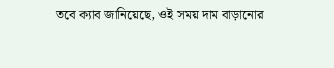তবে ক্যাব জানিয়েছে, ওই সময় দাম বাড়ানোর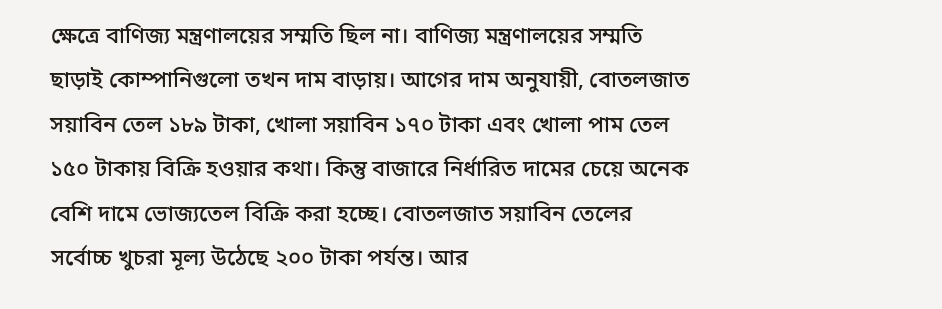ক্ষেত্রে বাণিজ্য মন্ত্রণালয়ের সম্মতি ছিল না। বাণিজ্য মন্ত্রণালয়ের সম্মতি ছাড়াই কোম্পানিগুলো তখন দাম বাড়ায়। আগের দাম অনুযায়ী, বোতলজাত সয়াবিন তেল ১৮৯ টাকা, খোলা সয়াবিন ১৭০ টাকা এবং খোলা পাম তেল ১৫০ টাকায় বিক্রি হওয়ার কথা। কিন্তু বাজারে নির্ধারিত দামের চেয়ে অনেক বেশি দামে ভোজ্যতেল বিক্রি করা হচ্ছে। বোতলজাত সয়াবিন তেলের সর্বোচ্চ খুচরা মূল্য উঠেছে ২০০ টাকা পর্যন্ত। আর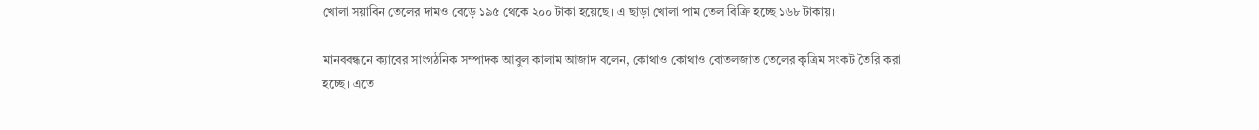খোলা সয়াবিন তেলের দামও বেড়ে ১৯৫ থেকে ২০০ টাকা হয়েছে। এ ছাড়া খোলা পাম তেল বিক্রি হচ্ছে ১৬৮ টাকায়।

মানববন্ধনে ক্যাবের সাংগঠনিক সম্পাদক আবুল কালাম আজাদ বলেন, কোথাও কোথাও বোতলজাত তেলের কৃত্রিম সংকট তৈরি করা হচ্ছে। এতে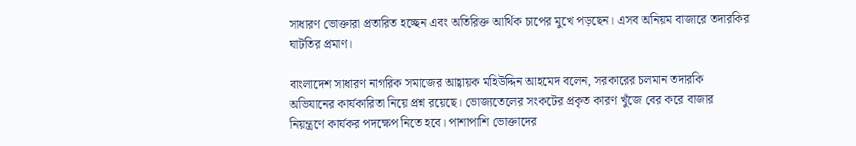সাধারণ ভোক্তারা প্রতারিত হচ্ছেন এবং অতিরিক্ত আর্থিক চাপের মুখে পড়ছেন। এসব অনিয়ম বাজারে তদারকির ঘাটতির প্রমাণ।

বাংলাদেশ সাধারণ নাগরিক সমাজের আহ্বায়ক মহিউদ্দিন আহমেদ বলেন, সরকারের চলমান তদারকি অভিযানের কার্যকারিতা নিয়ে প্রশ্ন রয়েছে। ভোজ্যতেলের সংকটের প্রকৃত কারণ খুঁজে বের করে বাজার নিয়ন্ত্রণে কার্যকর পদক্ষেপ নিতে হবে। পাশাপাশি ভোক্তাদের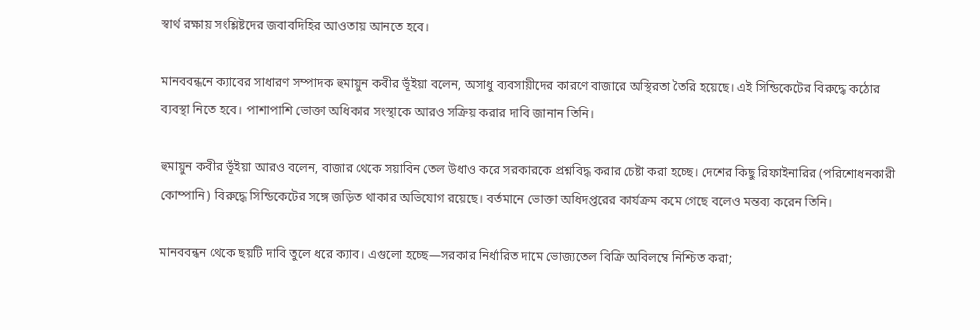স্বার্থ রক্ষায় সংশ্লিষ্টদের জবাবদিহির আওতায় আনতে হবে।

মানববন্ধনে ক্যাবের সাধারণ সম্পাদক হুমায়ুন কবীর ভূঁইয়া বলেন, অসাধু ব্যবসায়ীদের কারণে বাজারে অস্থিরতা তৈরি হয়েছে। এই সিন্ডিকেটের বিরুদ্ধে কঠোর ব্যবস্থা নিতে হবে। পাশাপাশি ভোক্তা অধিকার সংস্থাকে আরও সক্রিয় করার দাবি জানান তিনি।

হুমায়ুন কবীর ভূঁইয়া আরও বলেন, বাজার থেকে সয়াবিন তেল উধাও করে সরকারকে প্রশ্নবিদ্ধ করার চেষ্টা করা হচ্ছে। দেশের কিছু রিফাইনারির (পরিশোধনকারী কোম্পানি) বিরুদ্ধে সিন্ডিকেটের সঙ্গে জড়িত থাকার অভিযোগ রয়েছে। বর্তমানে ভোক্তা অধিদপ্তরের কার্যক্রম কমে গেছে বলেও মন্তব্য করেন তিনি।

মানববন্ধন থেকে ছয়টি দাবি তুলে ধরে ক্যাব। এগুলো হচ্ছে—সরকার নির্ধারিত দামে ভোজ্যতেল বিক্রি অবিলম্বে নিশ্চিত করা;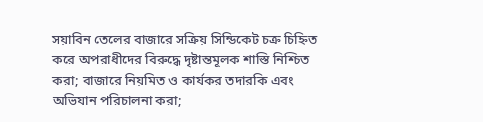সয়াবিন তেলের বাজারে সক্রিয় সিন্ডিকেট চক্র চিহ্নিত করে অপরাধীদের বিরুদ্ধে দৃষ্টান্তমূলক শাস্তি নিশ্চিত করা; বাজারে নিয়মিত ও কার্যকর তদারকি এবং অভিযান পরিচালনা করা;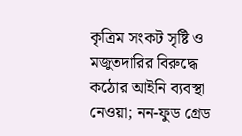কৃত্রিম সংকট সৃষ্টি ও মজুতদারির বিরুদ্ধে কঠোর আইনি ব্যবস্থা নেওয়া; নন-ফুড গ্রেড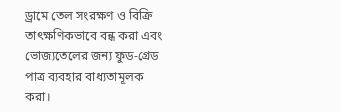ড্রামে তেল সংরক্ষণ ও বিক্রি তাৎক্ষণিকভাবে বন্ধ করা এবং ভোজ্যতেলের জন্য ফুড-গ্রেড পাত্র ব্যবহার বাধ্যতামূলক করা।